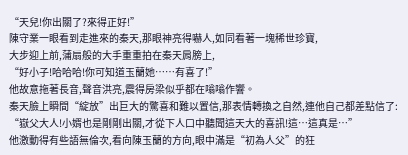“天兒!你出關了?來得正好!”
陳守業一眼看到走進來的秦天,那眼神亮得嚇人,如同看著一塊稀世珍寶,
大步迎上前,蒲扇般的大手重重拍在秦天肩膀上,
“好小子!哈哈哈!你可知道玉蘭她……有喜了!”
他故意拖著長音,聲音洪亮,震得房梁似乎都在嗡嗡作響。
秦天臉上瞬間“綻放”出巨大的驚喜和難以置信,那表情轉換之自然,連他自己都差點信了:
“嶽父大人!小婿也是剛剛出關,才從下人口中聽聞這天大的喜訊!這…這真是…”
他激動得有些語無倫次,看向陳玉蘭的方向,眼中滿是“初為人父”的狂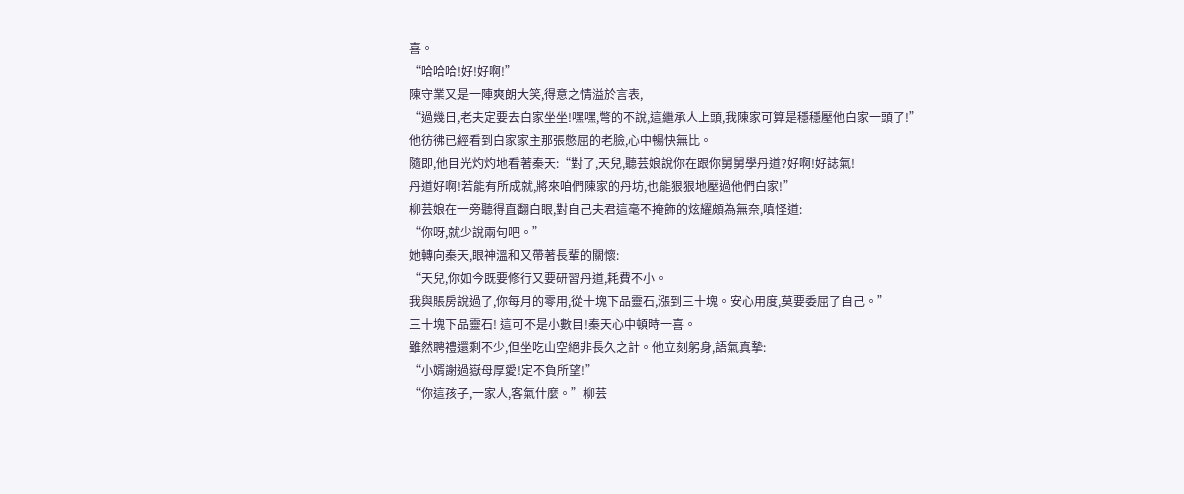喜。
“哈哈哈!好!好啊!”
陳守業又是一陣爽朗大笑,得意之情溢於言表,
“過幾日,老夫定要去白家坐坐!嘿嘿,彆的不說,這繼承人上頭,我陳家可算是穩穩壓他白家一頭了!”
他彷彿已經看到白家家主那張憋屈的老臉,心中暢快無比。
隨即,他目光灼灼地看著秦天:“對了,天兒,聽芸娘說你在跟你舅舅學丹道?好啊!好誌氣!
丹道好啊!若能有所成就,將來咱們陳家的丹坊,也能狠狠地壓過他們白家!”
柳芸娘在一旁聽得直翻白眼,對自己夫君這毫不掩飾的炫耀頗為無奈,嗔怪道:
“你呀,就少說兩句吧。”
她轉向秦天,眼神溫和又帶著長輩的關懷:
“天兒,你如今既要修行又要研習丹道,耗費不小。
我與賬房說過了,你每月的零用,從十塊下品靈石,漲到三十塊。安心用度,莫要委屈了自己。”
三十塊下品靈石! 這可不是小數目!秦天心中頓時一喜。
雖然聘禮還剩不少,但坐吃山空絕非長久之計。他立刻躬身,語氣真摯:
“小婿謝過嶽母厚愛!定不負所望!”
“你這孩子,一家人,客氣什麼。”柳芸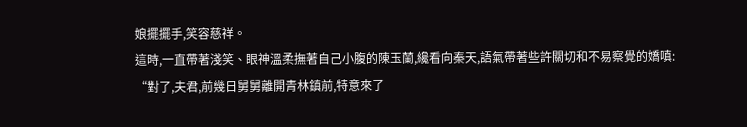娘擺擺手,笑容慈祥。
這時,一直帶著淺笑、眼神溫柔撫著自己小腹的陳玉蘭,纔看向秦天,語氣帶著些許關切和不易察覺的嬌嗔:
“對了,夫君,前幾日舅舅離開青林鎮前,特意來了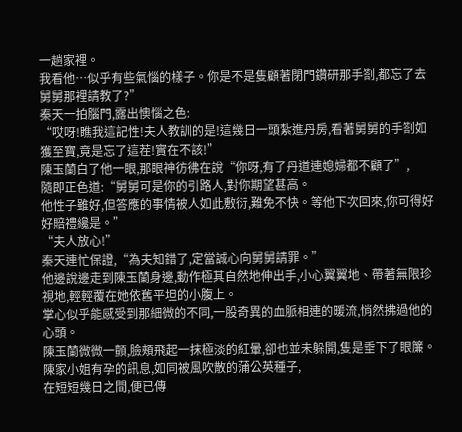一趟家裡。
我看他…似乎有些氣惱的樣子。你是不是隻顧著閉門鑽研那手劄,都忘了去舅舅那裡請教了?”
秦天一拍腦門,露出懊惱之色:
“哎呀!瞧我這記性!夫人教訓的是!這幾日一頭紮進丹房,看著舅舅的手劄如獲至寶,竟是忘了這茬!實在不該!”
陳玉蘭白了他一眼,那眼神彷彿在說“你呀,有了丹道連媳婦都不顧了”,
隨即正色道:“舅舅可是你的引路人,對你期望甚高。
他性子雖好,但答應的事情被人如此敷衍,難免不快。等他下次回來,你可得好好賠禮纔是。”
“夫人放心!”
秦天連忙保證,“為夫知錯了,定當誠心向舅舅請罪。”
他邊說邊走到陳玉蘭身邊,動作極其自然地伸出手,小心翼翼地、帶著無限珍視地,輕輕覆在她依舊平坦的小腹上。
掌心似乎能感受到那細微的不同,一股奇異的血脈相連的暖流,悄然拂過他的心頭。
陳玉蘭微微一顫,臉頰飛起一抹極淡的紅暈,卻也並未躲開,隻是垂下了眼簾。
陳家小姐有孕的訊息,如同被風吹散的蒲公英種子,
在短短幾日之間,便已傳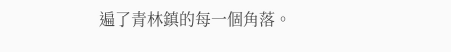遍了青林鎮的每一個角落。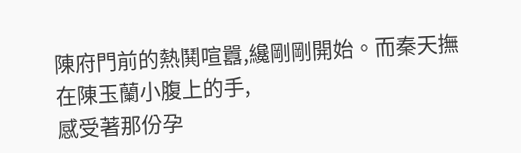陳府門前的熱鬨喧囂,纔剛剛開始。而秦天撫在陳玉蘭小腹上的手,
感受著那份孕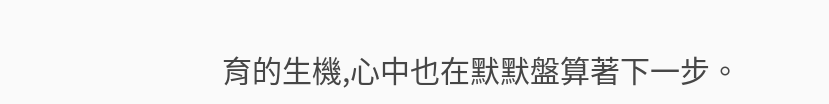育的生機,心中也在默默盤算著下一步。